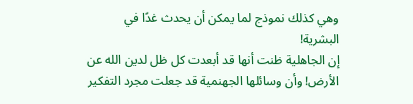وهي كذلك نموذج لما يمكن أن يحدث غدًا في البشرية!
إن الجاهلية ظنت أنها قد أبعدت كل ظل لدين الله عن الأرض! وأن وسائلها الجهنمية قد جعلت مجرد التفكير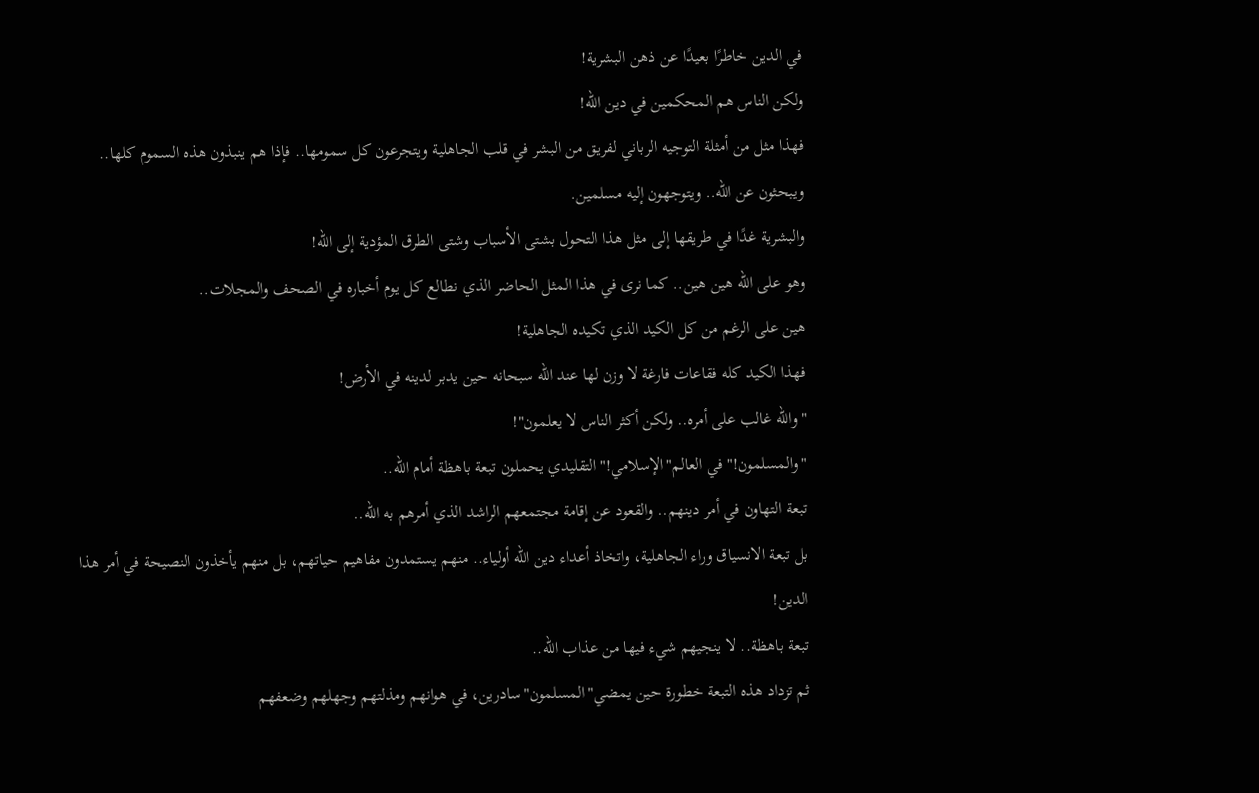في الدين خاطرًا بعيدًا عن ذهن البشرية!
ولكن الناس هم المحكمين في دين الله!
فهذا مثل من أمثلة التوجيه الرباني لفريق من البشر في قلب الجاهلية ويتجرعون كل سمومها.. فإذا هم ينبذون هذه السموم كلها.. ويبحثون عن الله.. ويتوجهون إليه مسلمين.
والبشرية غدًا في طريقها إلى مثل هذا التحول بشتى الأسباب وشتى الطرق المؤدية إلى الله!
وهو على الله هين هين.. كما نرى في هذا المثل الحاضر الذي نطالع كل يوم أخباره في الصحف والمجلات..
هين على الرغم من كل الكيد الذي تكيده الجاهلية!
فهذا الكيد كله فقاعات فارغة لا وزن لها عند الله سبحانه حين يدبر لدينه في الأرض!
"والله غالب على أمره.. ولكن أكثر الناس لا يعلمون"!
"والمسلمون!"في العالم"الإسلامي!"التقليدي يحملون تبعة باهظة أمام الله..
تبعة التهاون في أمر دينهم.. والقعود عن إقامة مجتمعهم الراشد الذي أمرهم به الله..
بل تبعة الانسياق وراء الجاهلية، واتخاذ أعداء دين الله أولياء.. منهم يستمدون مفاهيم حياتهم، بل منهم يأخذون النصيحة في أمر هذا الدين!
تبعة باهظة.. لا ينجيهم شيء فيها من عذاب الله..
ثم تزداد هذه التبعة خطورة حين يمضي"المسلمون"سادرين، في هوانهم ومذلتهم وجهلهم وضعفهم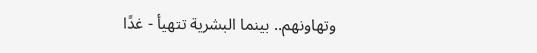وتهاونهم.. بينما البشرية تتهيأ - غدًا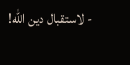- لاستقبال دين الله!